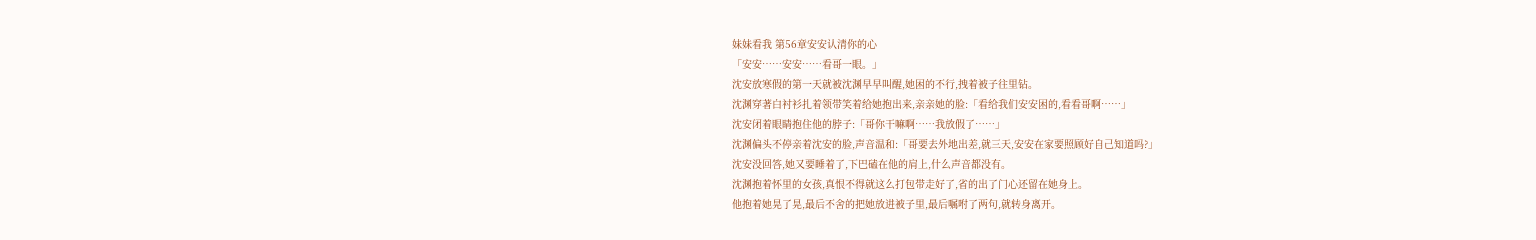妹妹看我 第56章安安认清你的心
「安安……安安……看哥一眼。」
沈安放寒假的第一天就被沈渊早早叫醒,她困的不行,拽着被子往里钻。
沈渊穿著白衬衫扎着领带笑着给她抱出来,亲亲她的脸:「看给我们安安困的,看看哥啊……」
沈安闭着眼睛抱住他的脖子:「哥你干嘛啊……我放假了……」
沈渊偏头不停亲着沈安的脸,声音温和:「哥要去外地出差,就三天,安安在家要照顾好自己知道吗?」
沈安没回答,她又要睡着了,下巴磕在他的肩上,什么声音都没有。
沈渊抱着怀里的女孩,真恨不得就这么打包带走好了,省的出了门心还留在她身上。
他抱着她晃了晃,最后不舍的把她放进被子里,最后嘱咐了两句,就转身离开。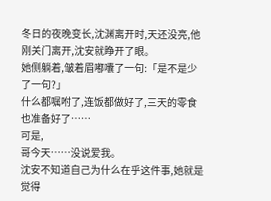冬日的夜晚变长,沈渊离开时,天还没亮,他刚关门离开,沈安就睁开了眼。
她侧躺着,皱着眉嘟囔了一句:「是不是少了一句?」
什么都嘱咐了,连饭都做好了,三天的零食也准备好了……
可是,
哥今天……没说爱我。
沈安不知道自己为什么在乎这件事,她就是觉得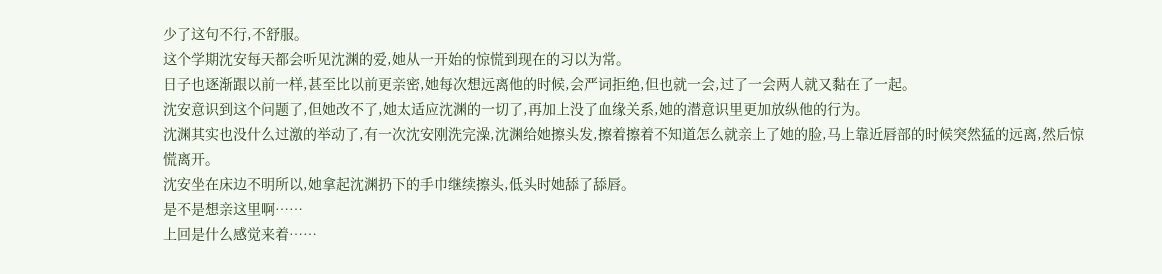少了这句不行,不舒服。
这个学期沈安每天都会听见沈渊的爱,她从一开始的惊慌到现在的习以为常。
日子也逐渐跟以前一样,甚至比以前更亲密,她每次想远离他的时候,会严词拒绝,但也就一会,过了一会两人就又黏在了一起。
沈安意识到这个问题了,但她改不了,她太适应沈渊的一切了,再加上没了血缘关系,她的潜意识里更加放纵他的行为。
沈渊其实也没什么过激的举动了,有一次沈安刚洗完澡,沈渊给她擦头发,擦着擦着不知道怎么就亲上了她的脸,马上靠近唇部的时候突然猛的远离,然后惊慌离开。
沈安坐在床边不明所以,她拿起沈渊扔下的手巾继续擦头,低头时她舔了舔唇。
是不是想亲这里啊……
上回是什么感觉来着……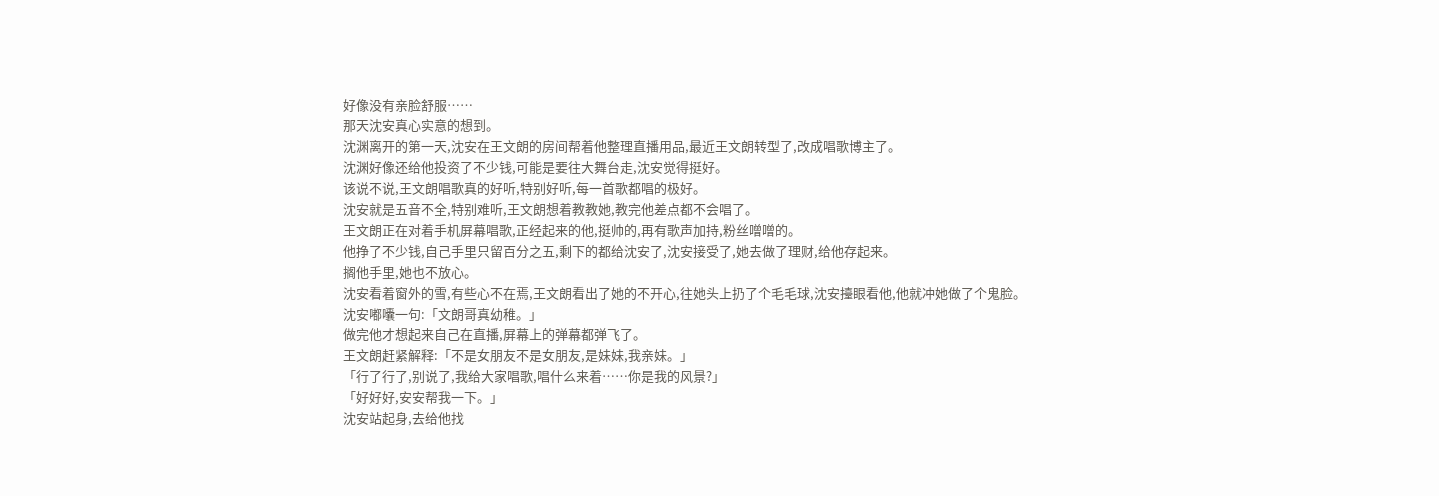好像没有亲脸舒服……
那天沈安真心实意的想到。
沈渊离开的第一天,沈安在王文朗的房间帮着他整理直播用品,最近王文朗转型了,改成唱歌博主了。
沈渊好像还给他投资了不少钱,可能是要往大舞台走,沈安觉得挺好。
该说不说,王文朗唱歌真的好听,特别好听,每一首歌都唱的极好。
沈安就是五音不全,特别难听,王文朗想着教教她,教完他差点都不会唱了。
王文朗正在对着手机屏幕唱歌,正经起来的他,挺帅的,再有歌声加持,粉丝噌噌的。
他挣了不少钱,自己手里只留百分之五,剩下的都给沈安了,沈安接受了,她去做了理财,给他存起来。
搁他手里,她也不放心。
沈安看着窗外的雪,有些心不在焉,王文朗看出了她的不开心,往她头上扔了个毛毛球,沈安擡眼看他,他就冲她做了个鬼脸。
沈安嘟囔一句:「文朗哥真幼稚。」
做完他才想起来自己在直播,屏幕上的弹幕都弹飞了。
王文朗赶紧解释:「不是女朋友不是女朋友,是妹妹,我亲妹。」
「行了行了,别说了,我给大家唱歌,唱什么来着……你是我的风景?」
「好好好,安安帮我一下。」
沈安站起身,去给他找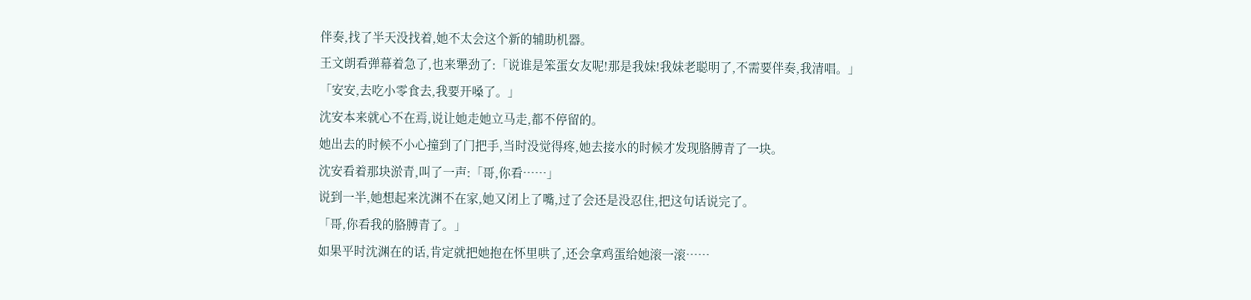伴奏,找了半天没找着,她不太会这个新的辅助机器。
王文朗看弹幕着急了,也来犟劲了:「说谁是笨蛋女友呢!那是我妹!我妹老聪明了,不需要伴奏,我清唱。」
「安安,去吃小零食去,我要开嗓了。」
沈安本来就心不在焉,说让她走她立马走,都不停留的。
她出去的时候不小心撞到了门把手,当时没觉得疼,她去接水的时候才发现胳膊青了一块。
沈安看着那块淤青,叫了一声:「哥,你看……」
说到一半,她想起来沈渊不在家,她又闭上了嘴,过了会还是没忍住,把这句话说完了。
「哥,你看我的胳膊青了。」
如果平时沈渊在的话,肯定就把她抱在怀里哄了,还会拿鸡蛋给她滚一滚……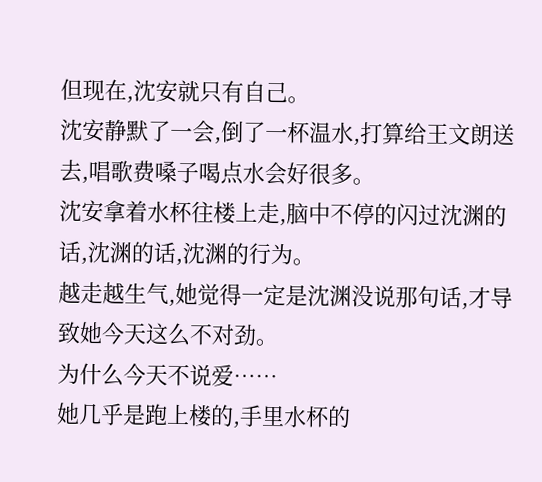但现在,沈安就只有自己。
沈安静默了一会,倒了一杯温水,打算给王文朗送去,唱歌费嗓子喝点水会好很多。
沈安拿着水杯往楼上走,脑中不停的闪过沈渊的话,沈渊的话,沈渊的行为。
越走越生气,她觉得一定是沈渊没说那句话,才导致她今天这么不对劲。
为什么今天不说爱……
她几乎是跑上楼的,手里水杯的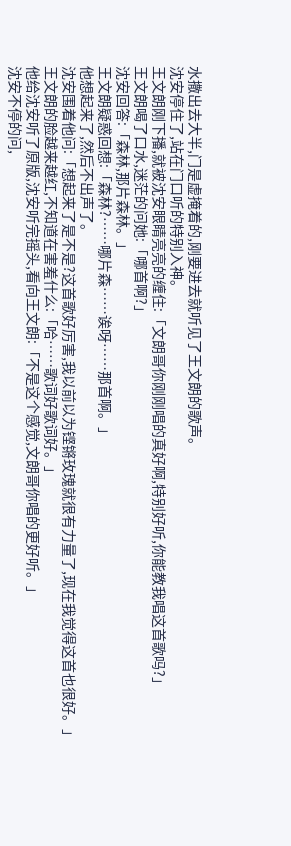水撒出去大半,门是虚掩着的,刚要进去就听见了王文朗的歌声。
沈安停住了,站在门口听的特别入神。
王文朗刚下播,就被沈安眼睛亮亮的缠住:「文朗哥你刚刚唱的真好啊,特别好听,你能教我唱这首歌吗?」
王文朗喝了口水,迷茫的问她:「哪首啊?」
沈安回答:「森林,那片森林。」
王文朗疑惑回想:「森林?……哪片森……诶呀……那首啊。」
他想起来了,然后不出声了。
沈安围着他问:「想起来了是不是?这首歌好厉害,我以前以为铿锵玫瑰就很有力量了,现在我觉得这首也很好。」
王文朗的脸越来越红,不知道在害羞什么:「哈……歌词好歌词好。」
他给沈安听了原版,沈安听完摇头,看向王文朗:「不是这个感觉,文朗哥你唱的更好听。」
沈安不停的问,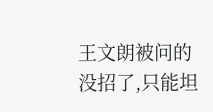王文朗被问的没招了,只能坦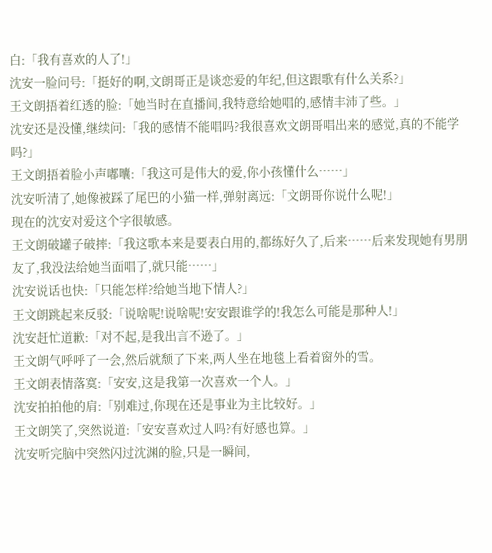白:「我有喜欢的人了!」
沈安一脸问号:「挺好的啊,文朗哥正是谈恋爱的年纪,但这跟歌有什么关系?」
王文朗捂着红透的脸:「她当时在直播间,我特意给她唱的,感情丰沛了些。」
沈安还是没懂,继续问:「我的感情不能唱吗?我很喜欢文朗哥唱出来的感觉,真的不能学吗?」
王文朗捂着脸小声嘟囔:「我这可是伟大的爱,你小孩懂什么……」
沈安听清了,她像被踩了尾巴的小猫一样,弹射离远:「文朗哥你说什么呢!」
现在的沈安对爱这个字很敏感。
王文朗破罐子破摔:「我这歌本来是要表白用的,都练好久了,后来……后来发现她有男朋友了,我没法给她当面唱了,就只能……」
沈安说话也快:「只能怎样?给她当地下情人?」
王文朗跳起来反驳:「说啥呢!说啥呢!安安跟谁学的!我怎么可能是那种人!」
沈安赶忙道歉:「对不起,是我出言不逊了。」
王文朗气呼呼了一会,然后就颓了下来,两人坐在地毯上看着窗外的雪。
王文朗表情落寞:「安安,这是我第一次喜欢一个人。」
沈安拍拍他的肩:「别难过,你现在还是事业为主比较好。」
王文朗笑了,突然说道:「安安喜欢过人吗?有好感也算。」
沈安听完脑中突然闪过沈渊的脸,只是一瞬间,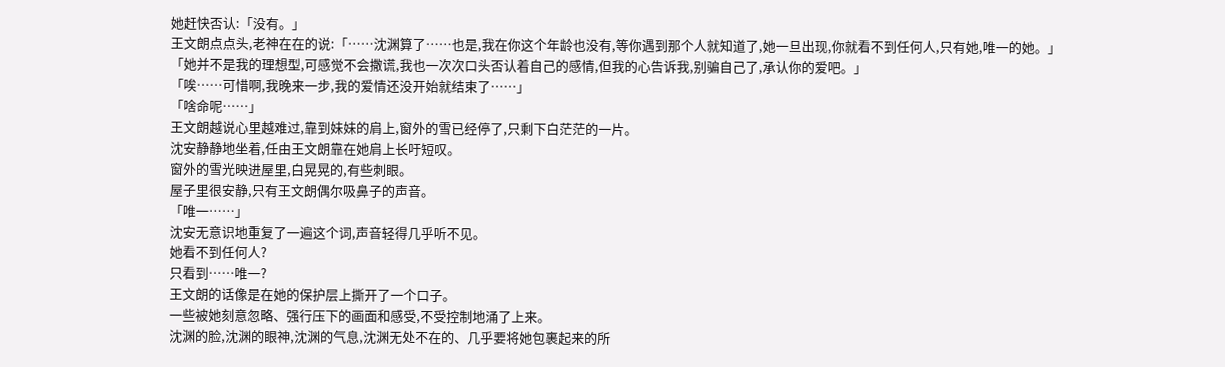她赶快否认:「没有。」
王文朗点点头,老神在在的说:「……沈渊算了……也是,我在你这个年龄也没有,等你遇到那个人就知道了,她一旦出现,你就看不到任何人,只有她,唯一的她。」
「她并不是我的理想型,可感觉不会撒谎,我也一次次口头否认着自己的感情,但我的心告诉我,别骗自己了,承认你的爱吧。」
「唉……可惜啊,我晚来一步,我的爱情还没开始就结束了……」
「啥命呢……」
王文朗越说心里越难过,靠到妹妹的肩上,窗外的雪已经停了,只剩下白茫茫的一片。
沈安静静地坐着,任由王文朗靠在她肩上长吁短叹。
窗外的雪光映进屋里,白晃晃的,有些刺眼。
屋子里很安静,只有王文朗偶尔吸鼻子的声音。
「唯一……」
沈安无意识地重复了一遍这个词,声音轻得几乎听不见。
她看不到任何人?
只看到……唯一?
王文朗的话像是在她的保护层上撕开了一个口子。
一些被她刻意忽略、强行压下的画面和感受,不受控制地涌了上来。
沈渊的脸,沈渊的眼神,沈渊的气息,沈渊无处不在的、几乎要将她包裹起来的所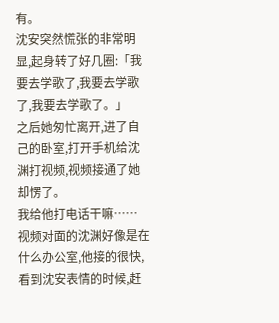有。
沈安突然慌张的非常明显,起身转了好几圈:「我要去学歌了,我要去学歌了,我要去学歌了。」
之后她匆忙离开,进了自己的卧室,打开手机给沈渊打视频,视频接通了她却愣了。
我给他打电话干嘛……
视频对面的沈渊好像是在什么办公室,他接的很快,看到沈安表情的时候,赶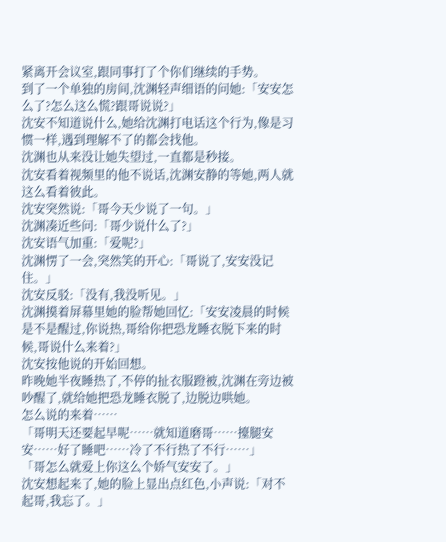紧离开会议室,跟同事打了个你们继续的手势。
到了一个单独的房间,沈渊轻声细语的问她:「安安怎么了?怎么这么慌?跟哥说说?」
沈安不知道说什么,她给沈渊打电话这个行为,像是习惯一样,遇到理解不了的都会找他。
沈渊也从来没让她失望过,一直都是秒接。
沈安看着视频里的他不说话,沈渊安静的等她,两人就这么看着彼此。
沈安突然说:「哥今天少说了一句。」
沈渊凑近些问:「哥少说什么了?」
沈安语气加重:「爱呢?」
沈渊愣了一会,突然笑的开心:「哥说了,安安没记住。」
沈安反驳:「没有,我没听见。」
沈渊摸着屏幕里她的脸帮她回忆:「安安凌晨的时候是不是醒过,你说热,哥给你把恐龙睡衣脱下来的时候,哥说什么来着?」
沈安按他说的开始回想。
昨晚她半夜睡热了,不停的扯衣服蹬被,沈渊在旁边被吵醒了,就给她把恐龙睡衣脱了,边脱边哄她。
怎么说的来着……
「哥明天还要起早呢……就知道磨哥……擡腿安安……好了睡吧……冷了不行热了不行……」
「哥怎么就爱上你这么个娇气安安了。」
沈安想起来了,她的脸上显出点红色,小声说:「对不起哥,我忘了。」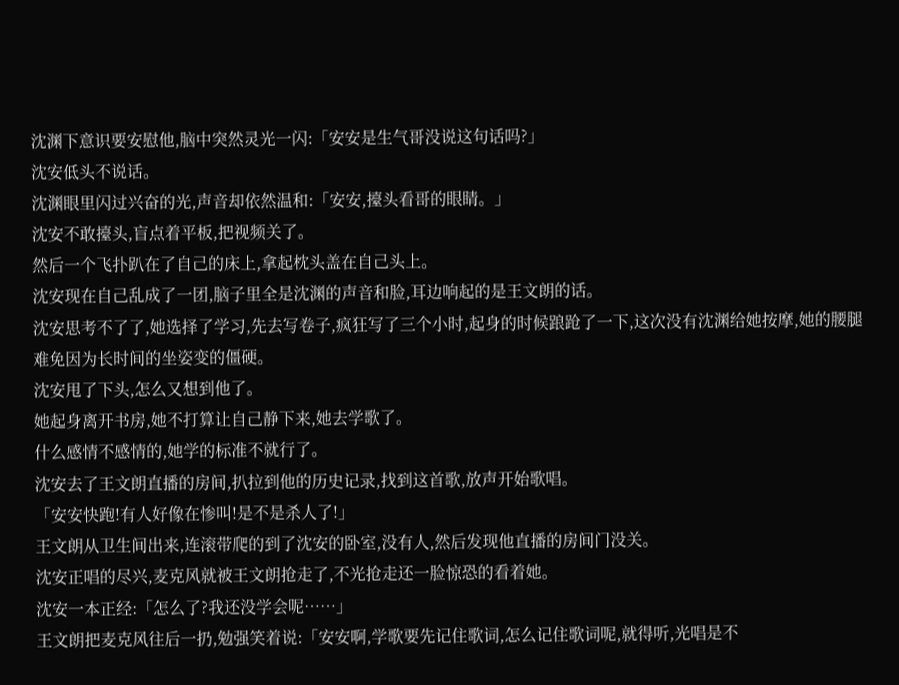沈渊下意识要安慰他,脑中突然灵光一闪:「安安是生气哥没说这句话吗?」
沈安低头不说话。
沈渊眼里闪过兴奋的光,声音却依然温和:「安安,擡头看哥的眼睛。」
沈安不敢擡头,盲点着平板,把视频关了。
然后一个飞扑趴在了自己的床上,拿起枕头盖在自己头上。
沈安现在自己乱成了一团,脑子里全是沈渊的声音和脸,耳边响起的是王文朗的话。
沈安思考不了了,她选择了学习,先去写卷子,疯狂写了三个小时,起身的时候踉跄了一下,这次没有沈渊给她按摩,她的腰腿难免因为长时间的坐姿变的僵硬。
沈安甩了下头,怎么又想到他了。
她起身离开书房,她不打算让自己静下来,她去学歌了。
什么感情不感情的,她学的标准不就行了。
沈安去了王文朗直播的房间,扒拉到他的历史记录,找到这首歌,放声开始歌唱。
「安安快跑!有人好像在惨叫!是不是杀人了!」
王文朗从卫生间出来,连滚带爬的到了沈安的卧室,没有人,然后发现他直播的房间门没关。
沈安正唱的尽兴,麦克风就被王文朗抢走了,不光抢走还一脸惊恐的看着她。
沈安一本正经:「怎么了?我还没学会呢……」
王文朗把麦克风往后一扔,勉强笑着说:「安安啊,学歌要先记住歌词,怎么记住歌词呢,就得听,光唱是不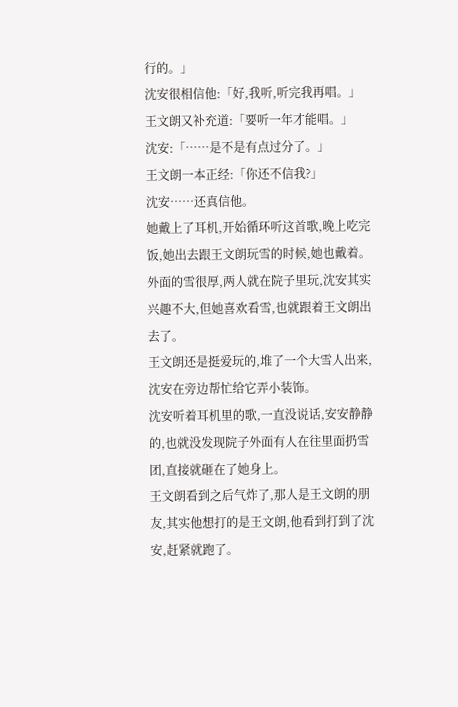行的。」
沈安很相信他:「好,我听,听完我再唱。」
王文朗又补充道:「要听一年才能唱。」
沈安:「……是不是有点过分了。」
王文朗一本正经:「你还不信我?」
沈安……还真信他。
她戴上了耳机,开始循环听这首歌,晚上吃完饭,她出去跟王文朗玩雪的时候,她也戴着。
外面的雪很厚,两人就在院子里玩,沈安其实兴趣不大,但她喜欢看雪,也就跟着王文朗出去了。
王文朗还是挺爱玩的,堆了一个大雪人出来,沈安在旁边帮忙给它弄小装饰。
沈安听着耳机里的歌,一直没说话,安安静静的,也就没发现院子外面有人在往里面扔雪团,直接就砸在了她身上。
王文朗看到之后气炸了,那人是王文朗的朋友,其实他想打的是王文朗,他看到打到了沈安,赶紧就跑了。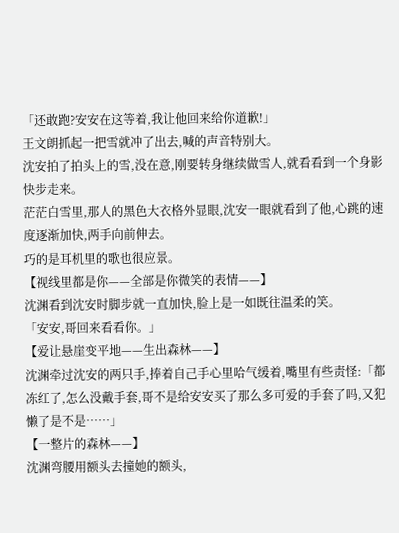「还敢跑?安安在这等着,我让他回来给你道歉!」
王文朗抓起一把雪就冲了出去,喊的声音特别大。
沈安拍了拍头上的雪,没在意,刚要转身继续做雪人,就看看到一个身影快步走来。
茫茫白雪里,那人的黑色大衣格外显眼,沈安一眼就看到了他,心跳的速度逐渐加快,两手向前伸去。
巧的是耳机里的歌也很应景。
【视线里都是你——全部是你微笑的表情——】
沈渊看到沈安时脚步就一直加快,脸上是一如既往温柔的笑。
「安安,哥回来看看你。」
【爱让悬崖变平地——生出森林——】
沈渊牵过沈安的两只手,捧着自己手心里哈气缓着,嘴里有些责怪:「都冻红了,怎么没戴手套,哥不是给安安买了那么多可爱的手套了吗,又犯懒了是不是……」
【一整片的森林——】
沈渊弯腰用额头去撞她的额头,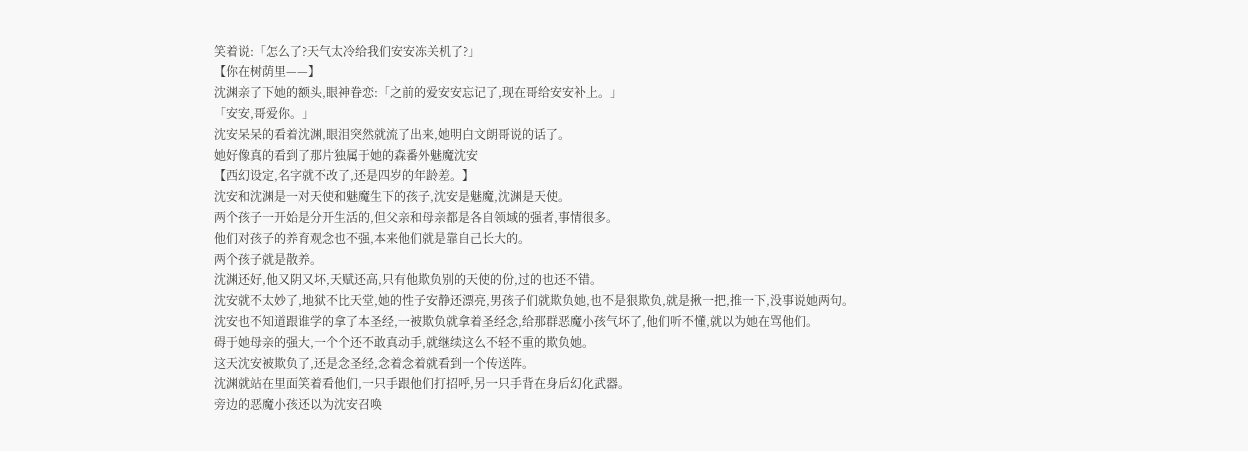笑着说:「怎么了?天气太冷给我们安安冻关机了?」
【你在树荫里——】
沈渊亲了下她的额头,眼神眷恋:「之前的爱安安忘记了,现在哥给安安补上。」
「安安,哥爱你。」
沈安呆呆的看着沈渊,眼泪突然就流了出来,她明白文朗哥说的话了。
她好像真的看到了那片独属于她的森番外魅魔沈安
【西幻设定,名字就不改了,还是四岁的年龄差。】
沈安和沈渊是一对天使和魅魔生下的孩子,沈安是魅魔,沈渊是天使。
两个孩子一开始是分开生活的,但父亲和母亲都是各自领域的强者,事情很多。
他们对孩子的养育观念也不强,本来他们就是靠自己长大的。
两个孩子就是散养。
沈渊还好,他又阴又坏,天赋还高,只有他欺负别的天使的份,过的也还不错。
沈安就不太妙了,地狱不比天堂,她的性子安静还漂亮,男孩子们就欺负她,也不是狠欺负,就是揪一把,推一下,没事说她两句。
沈安也不知道跟谁学的拿了本圣经,一被欺负就拿着圣经念,给那群恶魔小孩气坏了,他们听不懂,就以为她在骂他们。
碍于她母亲的强大,一个个还不敢真动手,就继续这么不轻不重的欺负她。
这天沈安被欺负了,还是念圣经,念着念着就看到一个传送阵。
沈渊就站在里面笑着看他们,一只手跟他们打招呼,另一只手背在身后幻化武器。
旁边的恶魔小孩还以为沈安召唤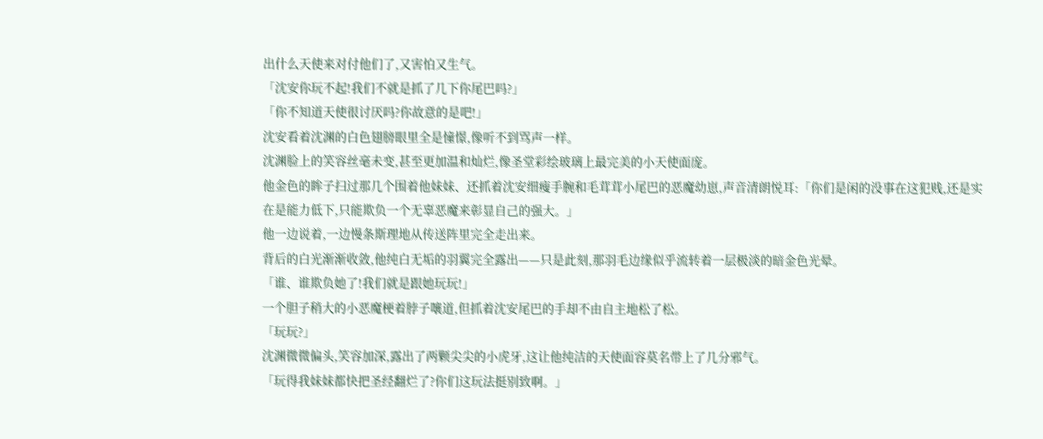出什么天使来对付他们了,又害怕又生气。
「沈安你玩不起!我们不就是抓了几下你尾巴吗?」
「你不知道天使很讨厌吗?你故意的是吧!」
沈安看着沈渊的白色翅膀眼里全是憧憬,像听不到骂声一样。
沈渊脸上的笑容丝毫未变,甚至更加温和灿烂,像圣堂彩绘玻璃上最完美的小天使面庞。
他金色的眸子扫过那几个围着他妹妹、还抓着沈安细瘦手腕和毛茸茸小尾巴的恶魔幼崽,声音清朗悦耳:「你们是闲的没事在这犯贱,还是实在是能力低下,只能欺负一个无辜恶魔来彰显自己的强大。」
他一边说着,一边慢条斯理地从传送阵里完全走出来。
背后的白光渐渐收敛,他纯白无垢的羽翼完全露出——只是此刻,那羽毛边缘似乎流转着一层极淡的暗金色光晕。
「谁、谁欺负她了!我们就是跟她玩玩!」
一个胆子稍大的小恶魔梗着脖子嚷道,但抓着沈安尾巴的手却不由自主地松了松。
「玩玩?」
沈渊微微偏头,笑容加深,露出了两颗尖尖的小虎牙,这让他纯洁的天使面容莫名带上了几分邪气。
「玩得我妹妹都快把圣经翻烂了?你们这玩法挺别致啊。」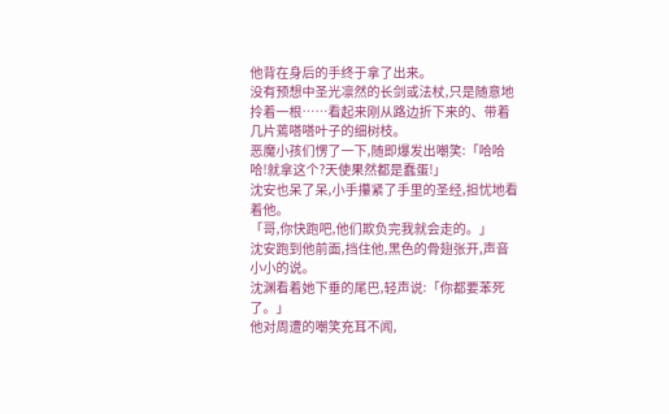他背在身后的手终于拿了出来。
没有预想中圣光凛然的长剑或法杖,只是随意地拎着一根……看起来刚从路边折下来的、带着几片蔫嗒嗒叶子的细树枝。
恶魔小孩们愣了一下,随即爆发出嘲笑:「哈哈哈!就拿这个?天使果然都是蠢蛋!」
沈安也呆了呆,小手攥紧了手里的圣经,担忧地看着他。
「哥,你快跑吧,他们欺负完我就会走的。」
沈安跑到他前面,挡住他,黑色的骨翅张开,声音小小的说。
沈渊看着她下垂的尾巴,轻声说:「你都要苯死了。」
他对周遭的嘲笑充耳不闻,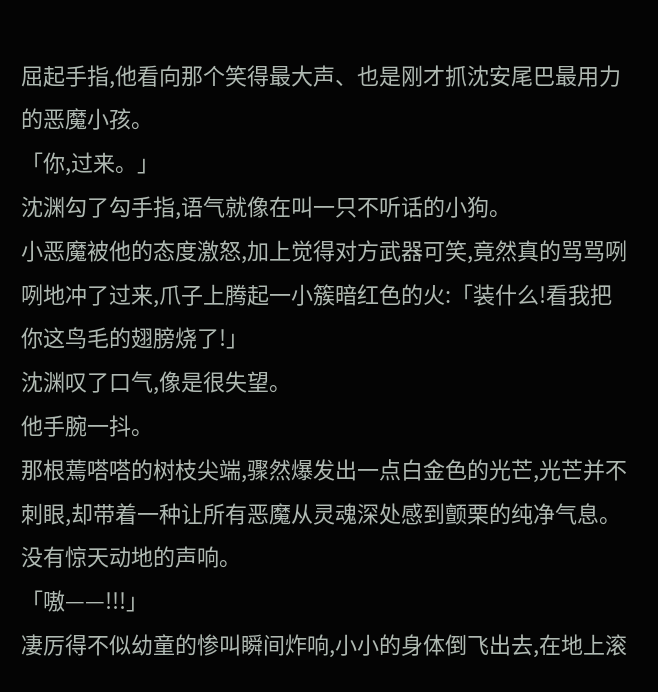屈起手指,他看向那个笑得最大声、也是刚才抓沈安尾巴最用力的恶魔小孩。
「你,过来。」
沈渊勾了勾手指,语气就像在叫一只不听话的小狗。
小恶魔被他的态度激怒,加上觉得对方武器可笑,竟然真的骂骂咧咧地冲了过来,爪子上腾起一小簇暗红色的火:「装什么!看我把你这鸟毛的翅膀烧了!」
沈渊叹了口气,像是很失望。
他手腕一抖。
那根蔫嗒嗒的树枝尖端,骤然爆发出一点白金色的光芒,光芒并不刺眼,却带着一种让所有恶魔从灵魂深处感到颤栗的纯净气息。
没有惊天动地的声响。
「嗷——!!!」
凄厉得不似幼童的惨叫瞬间炸响,小小的身体倒飞出去,在地上滚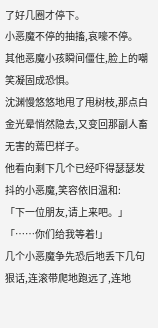了好几圈才停下。
小恶魔不停的抽搐,哀嚎不停。
其他恶魔小孩瞬间僵住,脸上的嘲笑凝固成恐惧。
沈渊慢悠悠地甩了甩树枝,那点白金光晕悄然隐去,又变回那副人畜无害的蔫巴样子。
他看向剩下几个已经吓得瑟瑟发抖的小恶魔,笑容依旧温和:
「下一位朋友,请上来吧。」
「……你们给我等着!」
几个小恶魔争先恐后地丢下几句狠话,连滚带爬地跑远了,连地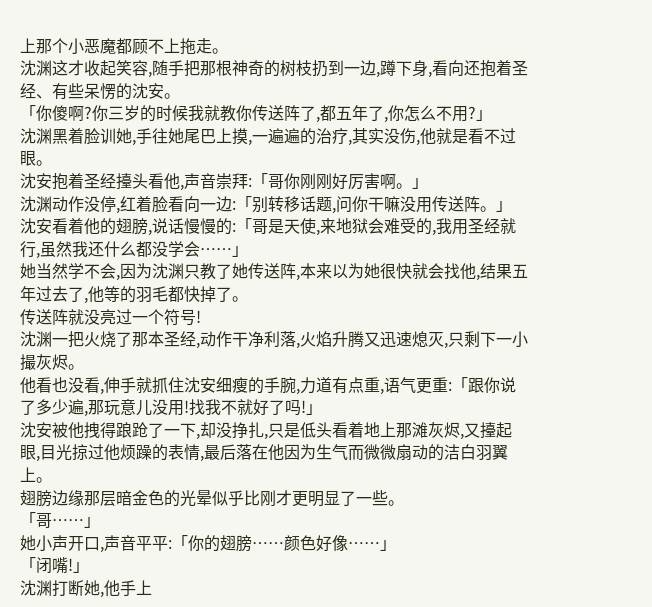上那个小恶魔都顾不上拖走。
沈渊这才收起笑容,随手把那根神奇的树枝扔到一边,蹲下身,看向还抱着圣经、有些呆愣的沈安。
「你傻啊?你三岁的时候我就教你传送阵了,都五年了,你怎么不用?」
沈渊黑着脸训她,手往她尾巴上摸,一遍遍的治疗,其实没伤,他就是看不过眼。
沈安抱着圣经擡头看他,声音崇拜:「哥你刚刚好厉害啊。」
沈渊动作没停,红着脸看向一边:「别转移话题,问你干嘛没用传送阵。」
沈安看着他的翅膀,说话慢慢的:「哥是天使,来地狱会难受的,我用圣经就行,虽然我还什么都没学会……」
她当然学不会,因为沈渊只教了她传送阵,本来以为她很快就会找他,结果五年过去了,他等的羽毛都快掉了。
传送阵就没亮过一个符号!
沈渊一把火烧了那本圣经,动作干净利落,火焰升腾又迅速熄灭,只剩下一小撮灰烬。
他看也没看,伸手就抓住沈安细瘦的手腕,力道有点重,语气更重:「跟你说了多少遍,那玩意儿没用!找我不就好了吗!」
沈安被他拽得踉跄了一下,却没挣扎,只是低头看着地上那滩灰烬,又擡起眼,目光掠过他烦躁的表情,最后落在他因为生气而微微扇动的洁白羽翼上。
翅膀边缘那层暗金色的光晕似乎比刚才更明显了一些。
「哥……」
她小声开口,声音平平:「你的翅膀……颜色好像……」
「闭嘴!」
沈渊打断她,他手上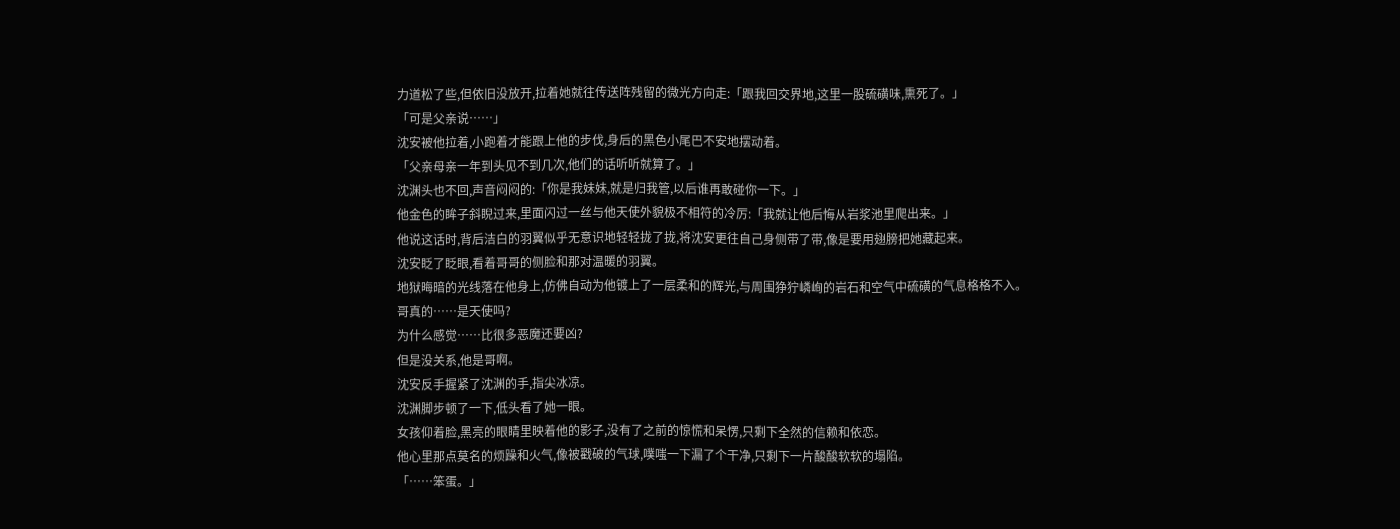力道松了些,但依旧没放开,拉着她就往传送阵残留的微光方向走:「跟我回交界地,这里一股硫磺味,熏死了。」
「可是父亲说……」
沈安被他拉着,小跑着才能跟上他的步伐,身后的黑色小尾巴不安地摆动着。
「父亲母亲一年到头见不到几次,他们的话听听就算了。」
沈渊头也不回,声音闷闷的:「你是我妹妹,就是归我管,以后谁再敢碰你一下。」
他金色的眸子斜睨过来,里面闪过一丝与他天使外貌极不相符的冷厉:「我就让他后悔从岩浆池里爬出来。」
他说这话时,背后洁白的羽翼似乎无意识地轻轻拢了拢,将沈安更往自己身侧带了带,像是要用翅膀把她藏起来。
沈安眨了眨眼,看着哥哥的侧脸和那对温暖的羽翼。
地狱晦暗的光线落在他身上,仿佛自动为他镀上了一层柔和的辉光,与周围狰狞嶙峋的岩石和空气中硫磺的气息格格不入。
哥真的……是天使吗?
为什么感觉……比很多恶魔还要凶?
但是没关系,他是哥啊。
沈安反手握紧了沈渊的手,指尖冰凉。
沈渊脚步顿了一下,低头看了她一眼。
女孩仰着脸,黑亮的眼睛里映着他的影子,没有了之前的惊慌和呆愣,只剩下全然的信赖和依恋。
他心里那点莫名的烦躁和火气,像被戳破的气球,噗嗤一下漏了个干净,只剩下一片酸酸软软的塌陷。
「……笨蛋。」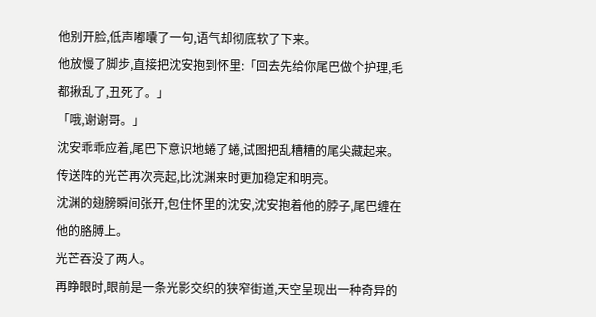他别开脸,低声嘟囔了一句,语气却彻底软了下来。
他放慢了脚步,直接把沈安抱到怀里:「回去先给你尾巴做个护理,毛都揪乱了,丑死了。」
「哦,谢谢哥。」
沈安乖乖应着,尾巴下意识地蜷了蜷,试图把乱糟糟的尾尖藏起来。
传送阵的光芒再次亮起,比沈渊来时更加稳定和明亮。
沈渊的翅膀瞬间张开,包住怀里的沈安,沈安抱着他的脖子,尾巴缠在他的胳膊上。
光芒吞没了两人。
再睁眼时,眼前是一条光影交织的狭窄街道,天空呈现出一种奇异的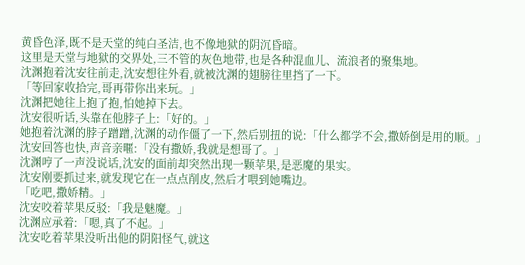黄昏色泽,既不是天堂的纯白圣洁,也不像地狱的阴沉昏暗。
这里是天堂与地狱的交界处,三不管的灰色地带,也是各种混血儿、流浪者的聚集地。
沈渊抱着沈安往前走,沈安想往外看,就被沈渊的翅膀往里挡了一下。
「等回家收拾完,哥再带你出来玩。」
沈渊把她往上抱了抱,怕她掉下去。
沈安很听话,头靠在他脖子上:「好的。」
她抱着沈渊的脖子蹭蹭,沈渊的动作僵了一下,然后别扭的说:「什么都学不会,撒娇倒是用的顺。」
沈安回答也快,声音亲暱:「没有撒娇,我就是想哥了。」
沈渊哼了一声没说话,沈安的面前却突然出现一颗苹果,是恶魔的果实。
沈安刚要抓过来,就发现它在一点点削皮,然后才喂到她嘴边。
「吃吧,撒娇精。」
沈安咬着苹果反驳:「我是魅魔。」
沈渊应承着:「嗯,真了不起。」
沈安吃着苹果没听出他的阴阳怪气,就这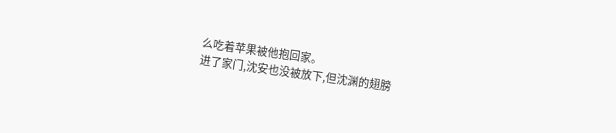么吃着苹果被他抱回家。
进了家门,沈安也没被放下,但沈渊的翅膀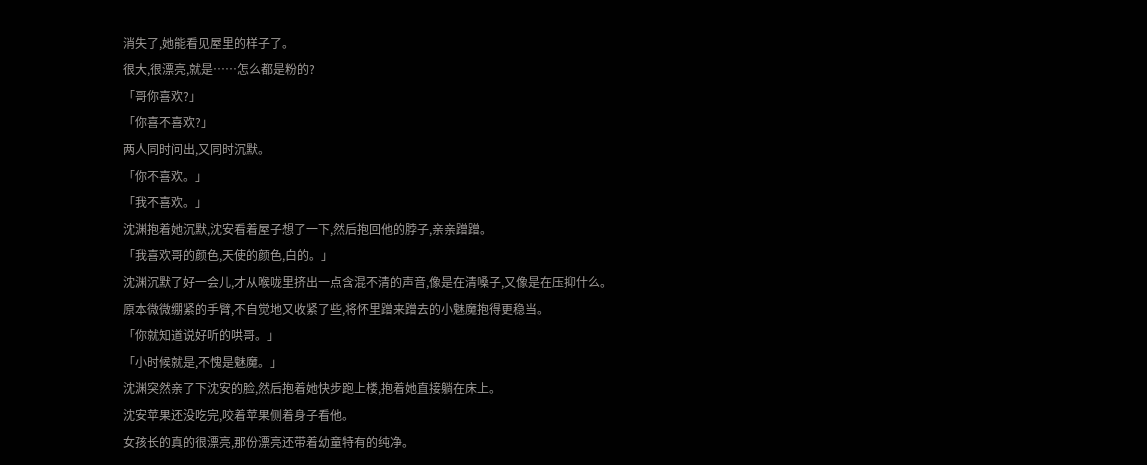消失了,她能看见屋里的样子了。
很大,很漂亮,就是……怎么都是粉的?
「哥你喜欢?」
「你喜不喜欢?」
两人同时问出,又同时沉默。
「你不喜欢。」
「我不喜欢。」
沈渊抱着她沉默,沈安看着屋子想了一下,然后抱回他的脖子,亲亲蹭蹭。
「我喜欢哥的颜色,天使的颜色,白的。」
沈渊沉默了好一会儿,才从喉咙里挤出一点含混不清的声音,像是在清嗓子,又像是在压抑什么。
原本微微绷紧的手臂,不自觉地又收紧了些,将怀里蹭来蹭去的小魅魔抱得更稳当。
「你就知道说好听的哄哥。」
「小时候就是,不愧是魅魔。」
沈渊突然亲了下沈安的脸,然后抱着她快步跑上楼,抱着她直接躺在床上。
沈安苹果还没吃完,咬着苹果侧着身子看他。
女孩长的真的很漂亮,那份漂亮还带着幼童特有的纯净。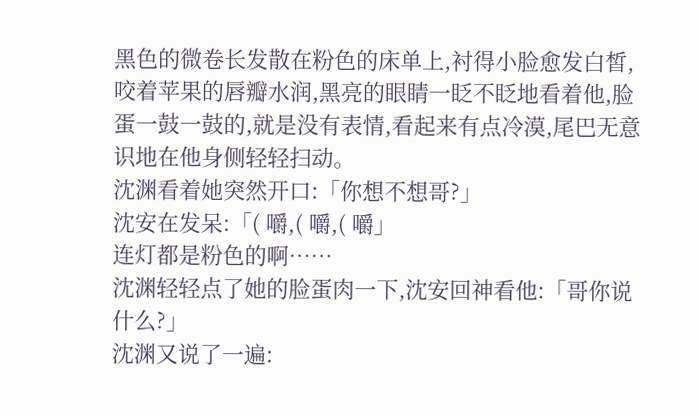黑色的微卷长发散在粉色的床单上,衬得小脸愈发白皙,咬着苹果的唇瓣水润,黑亮的眼睛一眨不眨地看着他,脸蛋一鼓一鼓的,就是没有表情,看起来有点冷漠,尾巴无意识地在他身侧轻轻扫动。
沈渊看着她突然开口:「你想不想哥?」
沈安在发呆:「( 嚼,( 嚼,( 嚼」
连灯都是粉色的啊……
沈渊轻轻点了她的脸蛋肉一下,沈安回神看他:「哥你说什么?」
沈渊又说了一遍: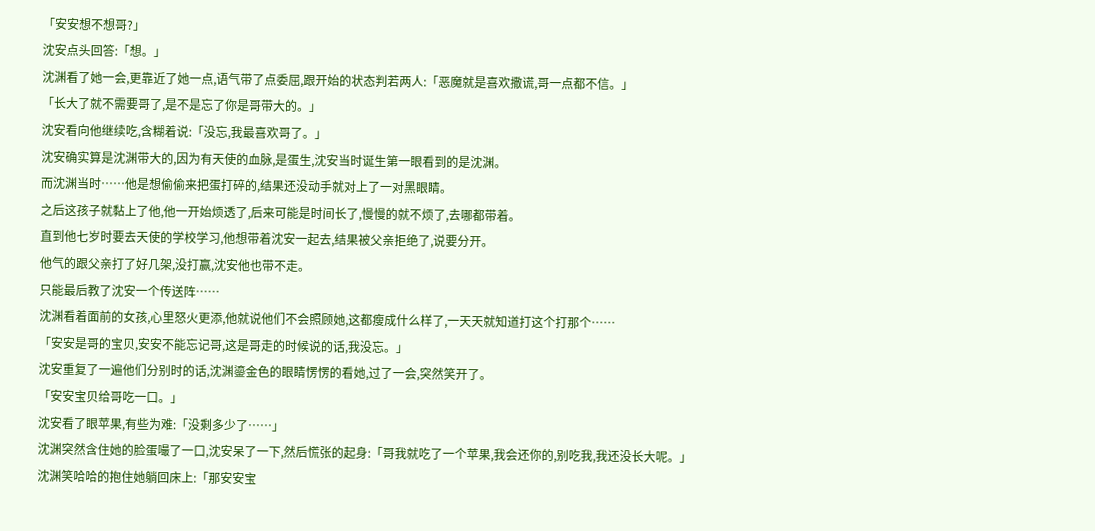「安安想不想哥?」
沈安点头回答:「想。」
沈渊看了她一会,更靠近了她一点,语气带了点委屈,跟开始的状态判若两人:「恶魔就是喜欢撒谎,哥一点都不信。」
「长大了就不需要哥了,是不是忘了你是哥带大的。」
沈安看向他继续吃,含糊着说:「没忘,我最喜欢哥了。」
沈安确实算是沈渊带大的,因为有天使的血脉,是蛋生,沈安当时诞生第一眼看到的是沈渊。
而沈渊当时……他是想偷偷来把蛋打碎的,结果还没动手就对上了一对黑眼睛。
之后这孩子就黏上了他,他一开始烦透了,后来可能是时间长了,慢慢的就不烦了,去哪都带着。
直到他七岁时要去天使的学校学习,他想带着沈安一起去,结果被父亲拒绝了,说要分开。
他气的跟父亲打了好几架,没打赢,沈安他也带不走。
只能最后教了沈安一个传送阵……
沈渊看着面前的女孩,心里怒火更添,他就说他们不会照顾她,这都瘦成什么样了,一天天就知道打这个打那个……
「安安是哥的宝贝,安安不能忘记哥,这是哥走的时候说的话,我没忘。」
沈安重复了一遍他们分别时的话,沈渊鎏金色的眼睛愣愣的看她,过了一会,突然笑开了。
「安安宝贝给哥吃一口。」
沈安看了眼苹果,有些为难:「没剩多少了……」
沈渊突然含住她的脸蛋嘬了一口,沈安呆了一下,然后慌张的起身:「哥我就吃了一个苹果,我会还你的,别吃我,我还没长大呢。」
沈渊笑哈哈的抱住她躺回床上:「那安安宝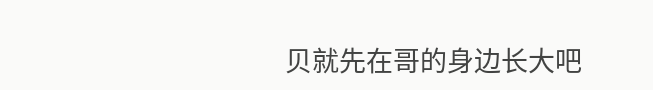贝就先在哥的身边长大吧